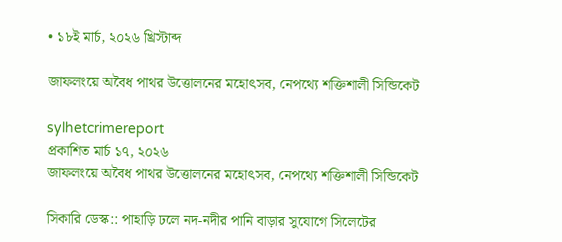• ১৮ই মার্চ, ২০২৬ খ্রিস্টাব্দ

জাফলংয়ে অবৈধ পাথর উত্তোলনের মহোৎসব, নেপথ্যে শক্তিশালী সিন্ডিকেট

sylhetcrimereport
প্রকাশিত মার্চ ১৭, ২০২৬
জাফলংয়ে অবৈধ পাথর উত্তোলনের মহোৎসব, নেপথ্যে শক্তিশালী সিন্ডিকেট

সিকারি ডেস্ক:: পাহাড়ি ঢলে নদ-নদীর পানি বাড়ার সুযোগে সিলেটের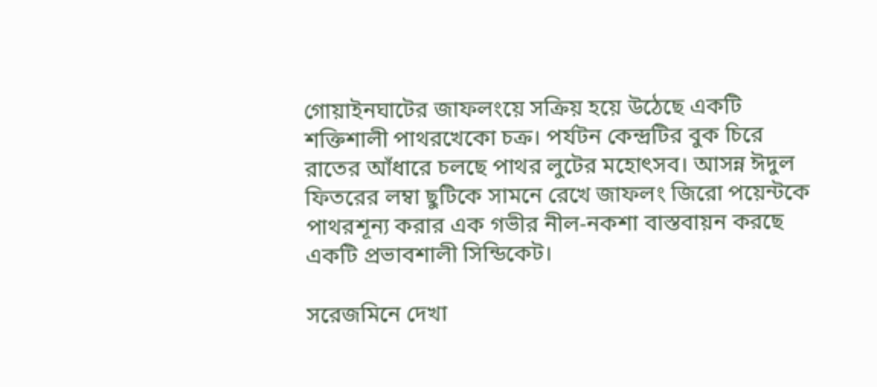গোয়াইনঘাটের জাফলংয়ে সক্রিয় হয়ে উঠেছে একটি শক্তিশালী পাথরখেকো চক্র। পর্যটন কেন্দ্রটির বুক চিরে রাতের আঁধারে চলছে পাথর লুটের মহোৎসব। আসন্ন ঈদুল ফিতরের লম্বা ছুটিকে সামনে রেখে জাফলং জিরো পয়েন্টকে পাথরশূন্য করার এক গভীর নীল-নকশা বাস্তবায়ন করছে একটি প্রভাবশালী সিন্ডিকেট।

সরেজমিনে দেখা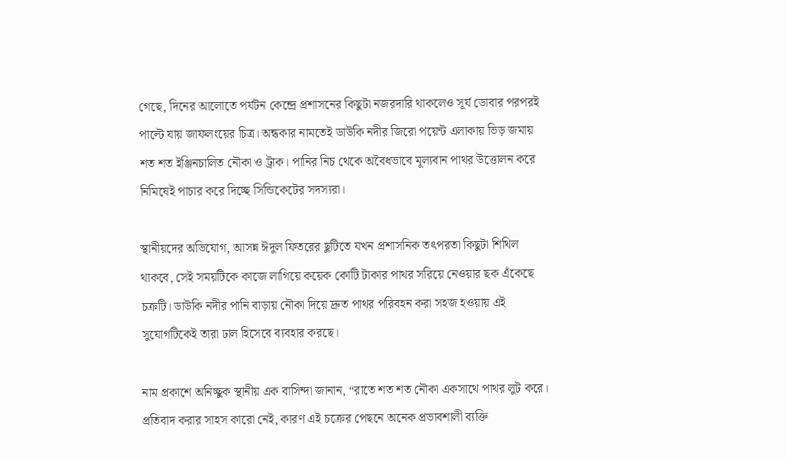গেছে, দিনের আলোতে পর্যটন কেন্দ্রে প্রশাসনের কিছুটা নজরদারি থাকলেও সূর্য ডোবার পরপরই পাল্টে যায় জাফলংয়ের চিত্র। অন্ধকার নামতেই ডাউকি নদীর জিরো পয়েন্ট এলাকায় ভিড় জমায় শত শত ইঞ্জিনচালিত নৌকা ও ট্রাক। পানির নিচ থেকে অবৈধভাবে মূল্যবান পাথর উত্তোলন করে নিমিষেই পাচার করে দিচ্ছে সিন্ডিকেটের সদস্যরা।

স্থানীয়দের অভিযোগ, আসন্ন ঈদুল ফিতরের ছুটিতে যখন প্রশাসনিক তৎপরতা কিছুটা শিথিল থাকবে, সেই সময়টিকে কাজে লাগিয়ে কয়েক কোটি টাকার পাথর সরিয়ে নেওয়ার ছক এঁকেছে চক্রটি। ডাউকি নদীর পানি বাড়ায় নৌকা দিয়ে দ্রুত পাথর পরিবহন করা সহজ হওয়ায় এই সুযোগটিকেই তারা ঢাল হিসেবে ব্যবহার করছে।

নাম প্রকাশে অনিচ্ছুক স্থানীয় এক বাসিন্দা জানান, “রাতে শত শত নৌকা একসাথে পাথর লুট করে। প্রতিবাদ করার সাহস কারো নেই, কারণ এই চক্রের পেছনে অনেক প্রভাবশালী ব্যক্তি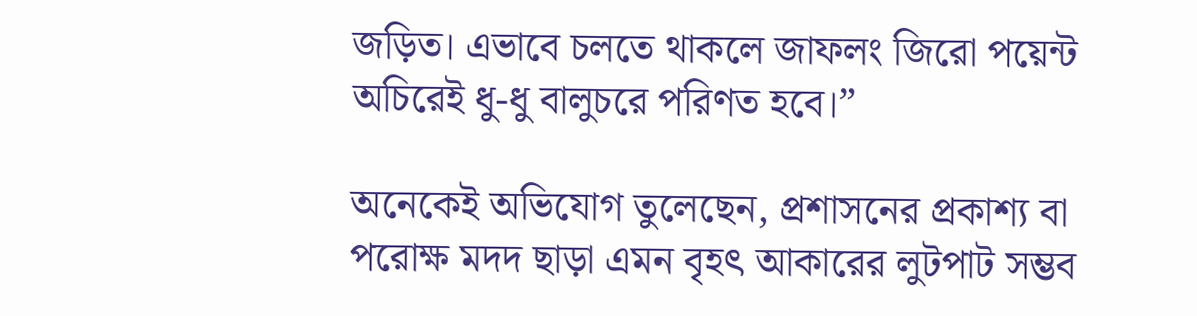জড়িত। এভাবে চলতে থাকলে জাফলং জিরো পয়েন্ট অচিরেই ধু-ধু বালুচরে পরিণত হবে।”

অনেকেই অভিযোগ তুলেছেন, প্রশাসনের প্রকাশ্য বা পরোক্ষ মদদ ছাড়া এমন বৃহৎ আকারের লুটপাট সম্ভব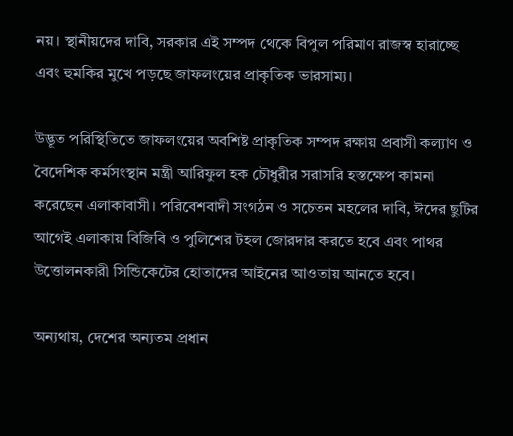নয়। স্থানীয়দের দাবি, সরকার এই সম্পদ থেকে বিপুল পরিমাণ রাজস্ব হারাচ্ছে এবং হুমকির মুখে পড়ছে জাফলংয়ের প্রাকৃতিক ভারসাম্য।

উদ্ভূত পরিস্থিতিতে জাফলংয়ের অবশিষ্ট প্রাকৃতিক সম্পদ রক্ষায় প্রবাসী কল্যাণ ও বৈদেশিক কর্মসংস্থান মন্ত্রী আরিফুল হক চৌধুরীর সরাসরি হস্তক্ষেপ কামনা করেছেন এলাকাবাসী। পরিবেশবাদী সংগঠন ও সচেতন মহলের দাবি, ঈদের ছুটির আগেই এলাকায় বিজিবি ও পুলিশের টহল জোরদার করতে হবে এবং পাথর উত্তোলনকারী সিন্ডিকেটের হোতাদের আইনের আওতায় আনতে হবে।

অন্যথায়, দেশের অন্যতম প্রধান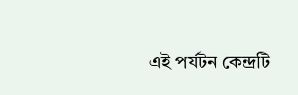এই পর্যটন কেন্দ্রটি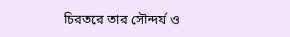চিরতরে তার সৌন্দর্য ও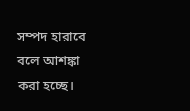সম্পদ হারাবে বলে আশঙ্কা করা হচ্ছে।